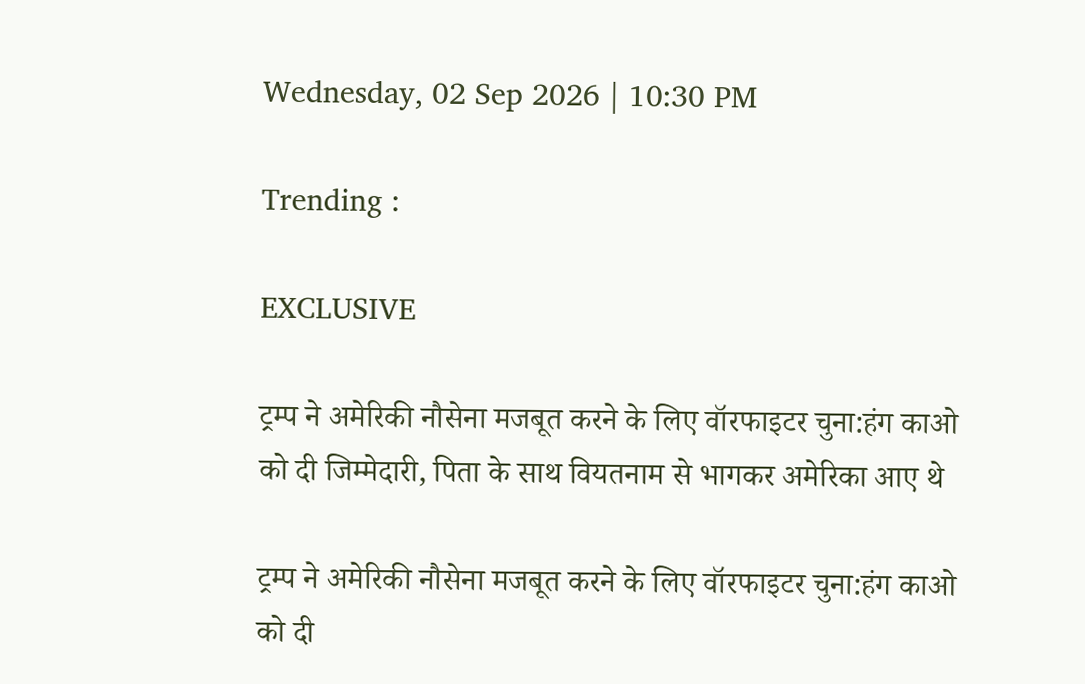Wednesday, 02 Sep 2026 | 10:30 PM

Trending :

EXCLUSIVE

ट्रम्प ने अमेरिकी नौसेना मजबूत करने के लिए वॉरफाइटर चुना:हंग काओ को दी जिम्मेदारी, पिता के साथ वियतनाम से भागकर अमेरिका आए थे

ट्रम्प ने अमेरिकी नौसेना मजबूत करने के लिए वॉरफाइटर चुना:हंग काओ को दी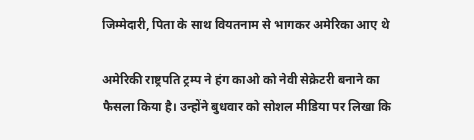जिम्मेदारी, पिता के साथ वियतनाम से भागकर अमेरिका आए थे

अमेरिकी राष्ट्रपति ट्रम्प ने हंग काओ को नेवी सेक्रेटरी बनाने का फैसला किया है। उन्होंने बुधवार को सोशल मीडिया पर लिखा कि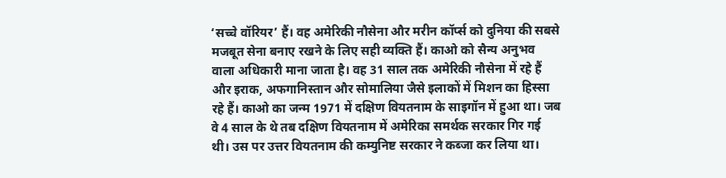‘सच्चे वॉरियर’ हैं। वह अमेरिकी नौसेना और मरीन कॉर्प्स को दुनिया की सबसे मजबूत सेना बनाए रखने के लिए सही व्यक्ति हैं। काओ को सैन्य अनुभव वाला अधिकारी माना जाता है। वह 31 साल तक अमेरिकी नौसेना में रहे हैं और इराक, अफगानिस्तान और सोमालिया जैसे इलाकों में मिशन का हिस्सा रहे हैं। काओ का जन्म 1971 में दक्षिण वियतनाम के साइगॉन में हुआ था। जब वे 4 साल के थे तब दक्षिण वियतनाम में अमेरिका समर्थक सरकार गिर गई थी। उस पर उत्तर वियतनाम की कम्युनिष्ट सरकार ने कब्जा कर लिया था।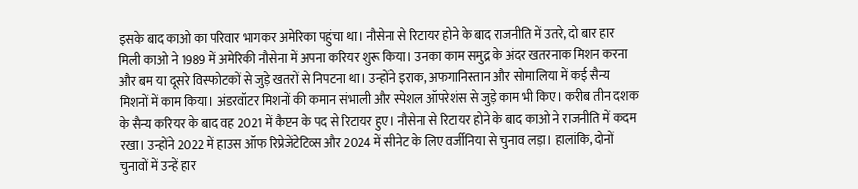इसके बाद काओ का परिवार भागकर अमेरिका पहुंचा था। नौसेना से रिटायर होने के बाद राजनीति में उतरे, दो बार हार मिली काओ ने 1989 में अमेरिकी नौसेना में अपना करियर शुरू किया। उनका काम समुद्र के अंदर खतरनाक मिशन करना और बम या दूसरे विस्फोटकों से जुड़े खतरों से निपटना था। उन्होंने इराक, अफगानिस्तान और सोमालिया में कई सैन्य मिशनों में काम किया। अंडरवॉटर मिशनों की कमान संभाली और स्पेशल ऑपरेशंस से जुड़े काम भी किए। करीब तीन दशक के सैन्य करियर के बाद वह 2021 में कैप्टन के पद से रिटायर हुए। नौसेना से रिटायर होने के बाद काओ ने राजनीति में कदम रखा। उन्होंने 2022 में हाउस ऑफ रिप्रेजेंटेटिव्स और 2024 में सीनेट के लिए वर्जीनिया से चुनाव लड़ा। हालांकि, दोनों चुनावों में उन्हें हार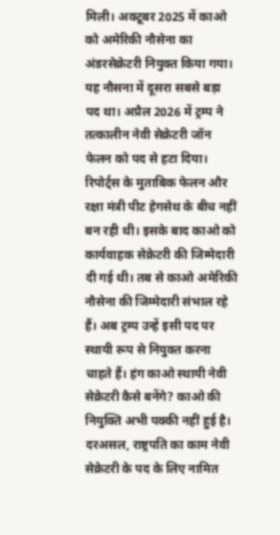मिली। अक्टूबर 2025 में काओ को अमेरिकी नौसेना का अंडरसेक्रेटरी नियुक्त किया गया। यह नौसना में दूसरा सबसे बड़ा पद था। अप्रैल 2026 में ट्रम्प ने तत्कालीन नेवी सेक्रेटरी जॉन फेलन को पद से हटा दिया। रिपोर्ट्स के मुताबिक फेलन और रक्षा मंत्री पीट हेगसेथ के बीच नहीं बन रही थी। इसके बाद काओ को कार्यवाहक सेक्रेटरी की जिम्मेदारी दी गई थी। तब से काओ अमेरिकी नौसेना की जिम्मेदारी संभाल रहे हैं। अब ट्रम्प उन्हें इसी पद पर स्थायी रूप से नियुक्त करना चाहते हैं। हंग काओ स्थायी नेवी सेक्रेटरी कैसे बनेंगे? काओ की नियुक्ति अभी पक्की नहीं हुई है। दरअसल, राष्ट्रपति का काम नेवी सेक्रेटरी के पद के लिए नामित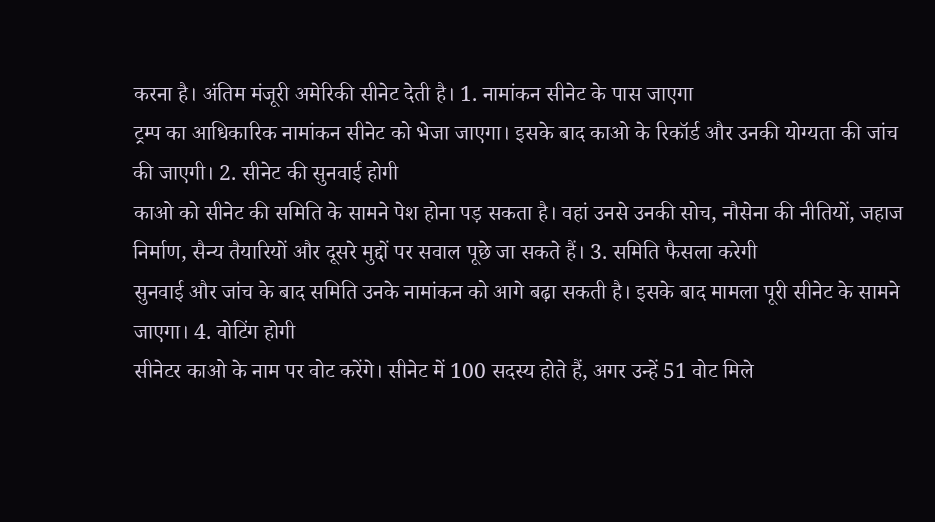करना है। अंतिम मंजूरी अमेरिकी सीनेट देती है। 1. नामांकन सीनेट के पास जाएगा
ट्रम्प का आधिकारिक नामांकन सीनेट को भेजा जाएगा। इसके बाद काओ के रिकॉर्ड और उनकी योग्यता की जांच की जाएगी। 2. सीनेट की सुनवाई होगी
काओ को सीनेट की समिति के सामने पेश होना पड़ सकता है। वहां उनसे उनकी सोच, नौसेना की नीतियों, जहाज निर्माण, सैन्य तैयारियों और दूसरे मुद्दों पर सवाल पूछे जा सकते हैं। 3. समिति फैसला करेगी
सुनवाई और जांच के बाद समिति उनके नामांकन को आगे बढ़ा सकती है। इसके बाद मामला पूरी सीनेट के सामने जाएगा। 4. वोटिंग होगी
सीनेटर काओ के नाम पर वोट करेंगे। सीनेट में 100 सदस्य होते हैं, अगर उन्हें 51 वोट मिले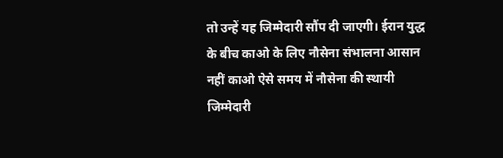तो उन्हें यह जिम्मेदारी सौंप दी जाएगी। ईरान युद्ध के बीच काओ के लिए नौसेना संभालना आसान नहीं काओ ऐसे समय में नौसेना की स्थायी जिम्मेदारी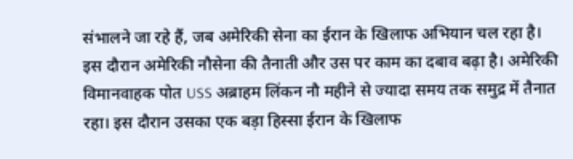संभालने जा रहे हैं, जब अमेरिकी सेना का ईरान के खिलाफ अभियान चल रहा है। इस दौरान अमेरिकी नौसेना की तैनाती और उस पर काम का दबाव बढ़ा है। अमेरिकी विमानवाहक पोत USS अब्राहम लिंकन नौ महीने से ज्यादा समय तक समुद्र में तैनात रहा। इस दौरान उसका एक बड़ा हिस्सा ईरान के खिलाफ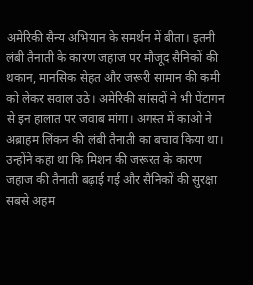अमेरिकी सैन्य अभियान के समर्थन में बीता। इतनी लंबी तैनाती के कारण जहाज पर मौजूद सैनिकों की थकान, मानसिक सेहत और जरूरी सामान की कमी को लेकर सवाल उठे। अमेरिकी सांसदों ने भी पेंटागन से इन हालात पर जवाब मांगा। अगस्त में काओ ने अब्राहम लिंकन की लंबी तैनाती का बचाव किया था। उन्होंने कहा था कि मिशन की जरूरत के कारण जहाज की तैनाती बढ़ाई गई और सैनिकों की सुरक्षा सबसे अहम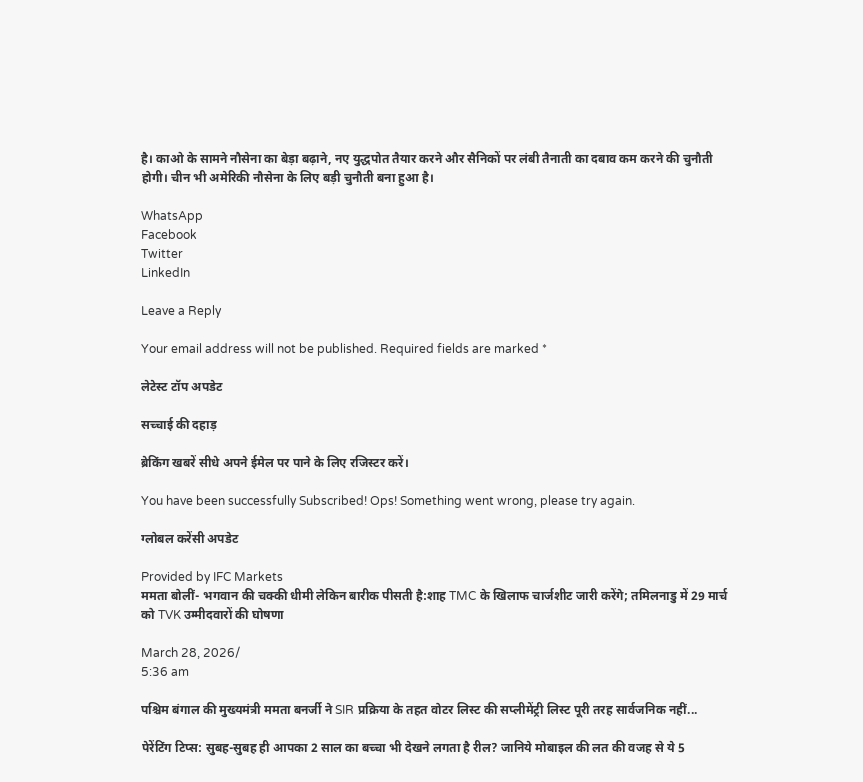है। काओ के सामने नौसेना का बेड़ा बढ़ाने, नए युद्धपोत तैयार करने और सैनिकों पर लंबी तैनाती का दबाव कम करने की चुनौती होगी। चीन भी अमेरिकी नौसेना के लिए बड़ी चुनौती बना हुआ है।

WhatsApp
Facebook
Twitter
LinkedIn

Leave a Reply

Your email address will not be published. Required fields are marked *

लेटेस्ट टॉप अपडेट

सच्चाई की दहाड़

ब्रेकिंग खबरें सीधे अपने ईमेल पर पाने के लिए रजिस्टर करें।

You have been successfully Subscribed! Ops! Something went wrong, please try again.

ग्लोबल करेंसी अपडेट

Provided by IFC Markets
ममता बोलीं- भगवान की चक्की धीमी लेकिन बारीक पीसती है:शाह TMC के खिलाफ चार्जशीट जारी करेंगे; तमिलनाडु में 29 मार्च को TVK उम्मीदवारों की घोषणा

March 28, 2026/
5:36 am

पश्चिम बंगाल की मुख्यमंत्री ममता बनर्जी ने SIR प्रक्रिया के तहत वोटर लिस्ट की सप्लीमेंट्री लिस्ट पूरी तरह सार्वजनिक नहीं...

पेरेंटिंग टिप्स: सुबह-सुबह ही आपका 2 साल का बच्चा भी देखने लगता है रील? जानिये मोबाइल की लत की वजह से ये 5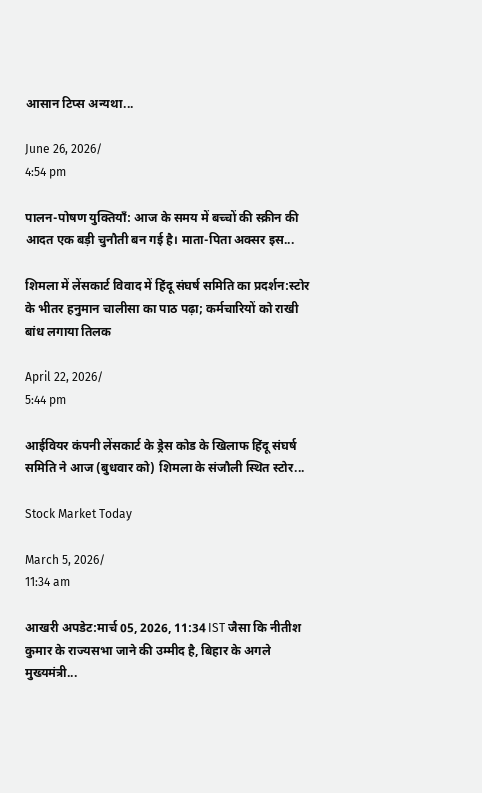आसान टिप्स अन्यथा...

June 26, 2026/
4:54 pm

पालन-पोषण युक्तियाँ: आज के समय में बच्चों की स्क्रीन की आदत एक बड़ी चुनौती बन गई है। माता-पिता अक्सर इस...

शिमला में लेंसकार्ट विवाद में हिंदू संघर्ष समिति का प्रदर्शन:स्टोर के भीतर हनुमान चालीसा का पाठ पढ़ा; कर्मचारियों को राखी बांध लगाया तिलक

April 22, 2026/
5:44 pm

आईवियर कंपनी लेंसकार्ट के ड्रेस कोड के खिलाफ हिंदू संघर्ष समिति ने आज (बुधवार को) शिमला के संजौली स्थित स्टोर...

Stock Market Today

March 5, 2026/
11:34 am

आखरी अपडेट:मार्च 05, 2026, 11:34 IST जैसा कि नीतीश कुमार के राज्यसभा जाने की उम्मीद है, बिहार के अगले मुख्यमंत्री...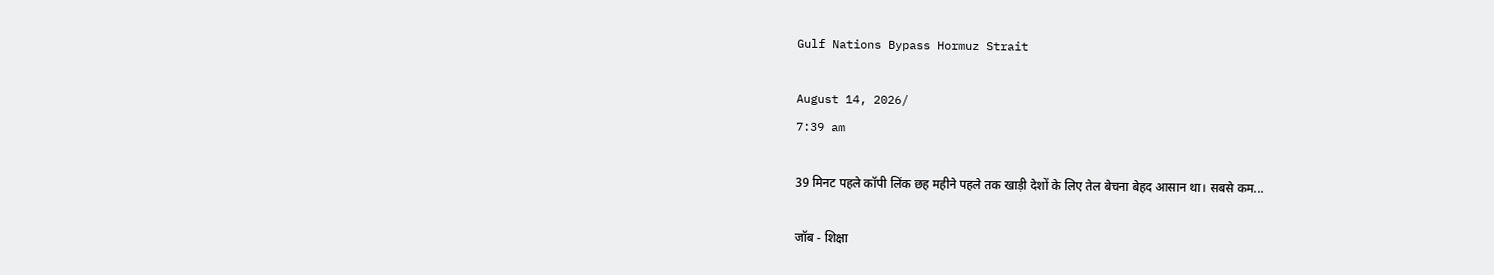Gulf Nations Bypass Hormuz Strait

August 14, 2026/
7:39 am

39 मिनट पहले कॉपी लिंक छह महीने पहले तक खाड़ी देशों के लिए तेल बेचना बेहद आसान था। सबसे कम...

जॉब - शिक्षा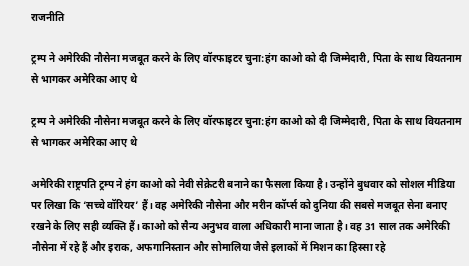राजनीति

ट्रम्प ने अमेरिकी नौसेना मजबूत करने के लिए वॉरफाइटर चुना:हंग काओ को दी जिम्मेदारी, पिता के साथ वियतनाम से भागकर अमेरिका आए थे

ट्रम्प ने अमेरिकी नौसेना मजबूत करने के लिए वॉरफाइटर चुना:हंग काओ को दी जिम्मेदारी, पिता के साथ वियतनाम से भागकर अमेरिका आए थे

अमेरिकी राष्ट्रपति ट्रम्प ने हंग काओ को नेवी सेक्रेटरी बनाने का फैसला किया है। उन्होंने बुधवार को सोशल मीडिया पर लिखा कि ‘सच्चे वॉरियर’ हैं। वह अमेरिकी नौसेना और मरीन कॉर्प्स को दुनिया की सबसे मजबूत सेना बनाए रखने के लिए सही व्यक्ति हैं। काओ को सैन्य अनुभव वाला अधिकारी माना जाता है। वह 31 साल तक अमेरिकी नौसेना में रहे हैं और इराक, अफगानिस्तान और सोमालिया जैसे इलाकों में मिशन का हिस्सा रहे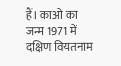हैं। काओ का जन्म 1971 में दक्षिण वियतनाम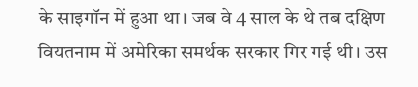के साइगॉन में हुआ था। जब वे 4 साल के थे तब दक्षिण वियतनाम में अमेरिका समर्थक सरकार गिर गई थी। उस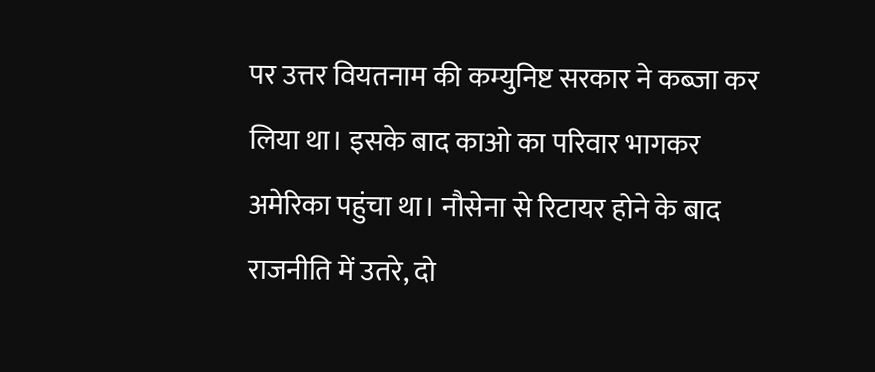पर उत्तर वियतनाम की कम्युनिष्ट सरकार ने कब्जा कर लिया था। इसके बाद काओ का परिवार भागकर अमेरिका पहुंचा था। नौसेना से रिटायर होने के बाद राजनीति में उतरे, दो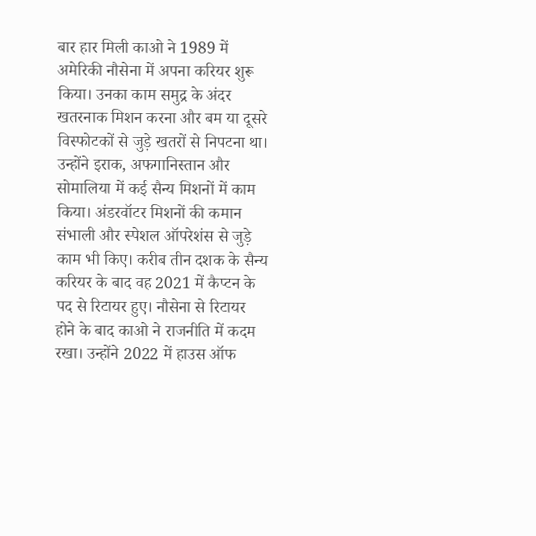बार हार मिली काओ ने 1989 में अमेरिकी नौसेना में अपना करियर शुरू किया। उनका काम समुद्र के अंदर खतरनाक मिशन करना और बम या दूसरे विस्फोटकों से जुड़े खतरों से निपटना था। उन्होंने इराक, अफगानिस्तान और सोमालिया में कई सैन्य मिशनों में काम किया। अंडरवॉटर मिशनों की कमान संभाली और स्पेशल ऑपरेशंस से जुड़े काम भी किए। करीब तीन दशक के सैन्य करियर के बाद वह 2021 में कैप्टन के पद से रिटायर हुए। नौसेना से रिटायर होने के बाद काओ ने राजनीति में कदम रखा। उन्होंने 2022 में हाउस ऑफ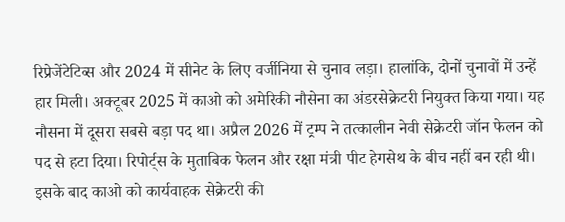रिप्रेजेंटेटिव्स और 2024 में सीनेट के लिए वर्जीनिया से चुनाव लड़ा। हालांकि, दोनों चुनावों में उन्हें हार मिली। अक्टूबर 2025 में काओ को अमेरिकी नौसेना का अंडरसेक्रेटरी नियुक्त किया गया। यह नौसना में दूसरा सबसे बड़ा पद था। अप्रैल 2026 में ट्रम्प ने तत्कालीन नेवी सेक्रेटरी जॉन फेलन को पद से हटा दिया। रिपोर्ट्स के मुताबिक फेलन और रक्षा मंत्री पीट हेगसेथ के बीच नहीं बन रही थी। इसके बाद काओ को कार्यवाहक सेक्रेटरी की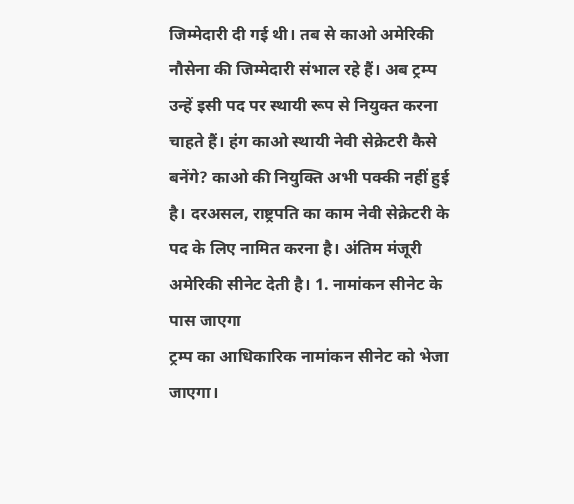जिम्मेदारी दी गई थी। तब से काओ अमेरिकी नौसेना की जिम्मेदारी संभाल रहे हैं। अब ट्रम्प उन्हें इसी पद पर स्थायी रूप से नियुक्त करना चाहते हैं। हंग काओ स्थायी नेवी सेक्रेटरी कैसे बनेंगे? काओ की नियुक्ति अभी पक्की नहीं हुई है। दरअसल, राष्ट्रपति का काम नेवी सेक्रेटरी के पद के लिए नामित करना है। अंतिम मंजूरी अमेरिकी सीनेट देती है। 1. नामांकन सीनेट के पास जाएगा
ट्रम्प का आधिकारिक नामांकन सीनेट को भेजा जाएगा।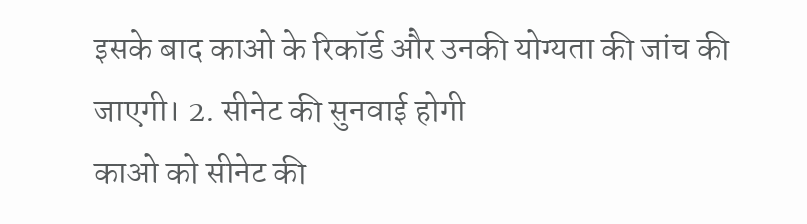इसके बाद काओ के रिकॉर्ड और उनकी योग्यता की जांच की जाएगी। 2. सीनेट की सुनवाई होगी
काओ को सीनेट की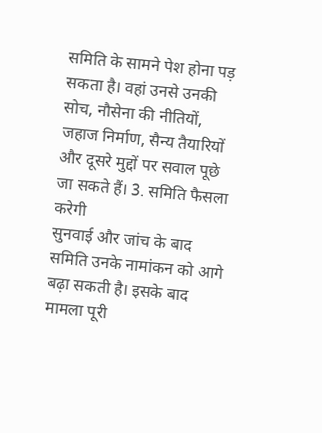समिति के सामने पेश होना पड़ सकता है। वहां उनसे उनकी सोच, नौसेना की नीतियों, जहाज निर्माण, सैन्य तैयारियों और दूसरे मुद्दों पर सवाल पूछे जा सकते हैं। 3. समिति फैसला करेगी
सुनवाई और जांच के बाद समिति उनके नामांकन को आगे बढ़ा सकती है। इसके बाद मामला पूरी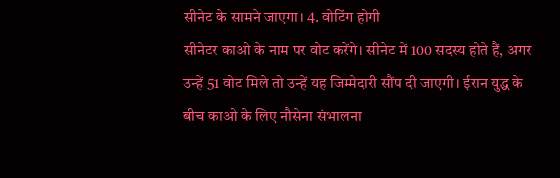सीनेट के सामने जाएगा। 4. वोटिंग होगी
सीनेटर काओ के नाम पर वोट करेंगे। सीनेट में 100 सदस्य होते हैं, अगर उन्हें 51 वोट मिले तो उन्हें यह जिम्मेदारी सौंप दी जाएगी। ईरान युद्ध के बीच काओ के लिए नौसेना संभालना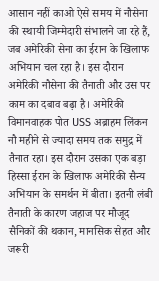आसान नहीं काओ ऐसे समय में नौसेना की स्थायी जिम्मेदारी संभालने जा रहे हैं, जब अमेरिकी सेना का ईरान के खिलाफ अभियान चल रहा है। इस दौरान अमेरिकी नौसेना की तैनाती और उस पर काम का दबाव बढ़ा है। अमेरिकी विमानवाहक पोत USS अब्राहम लिंकन नौ महीने से ज्यादा समय तक समुद्र में तैनात रहा। इस दौरान उसका एक बड़ा हिस्सा ईरान के खिलाफ अमेरिकी सैन्य अभियान के समर्थन में बीता। इतनी लंबी तैनाती के कारण जहाज पर मौजूद सैनिकों की थकान, मानसिक सेहत और जरूरी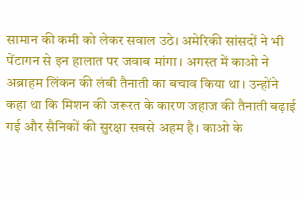सामान की कमी को लेकर सवाल उठे। अमेरिकी सांसदों ने भी पेंटागन से इन हालात पर जवाब मांगा। अगस्त में काओ ने अब्राहम लिंकन की लंबी तैनाती का बचाव किया था। उन्होंने कहा था कि मिशन की जरूरत के कारण जहाज की तैनाती बढ़ाई गई और सैनिकों की सुरक्षा सबसे अहम है। काओ के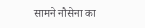सामने नौसेना का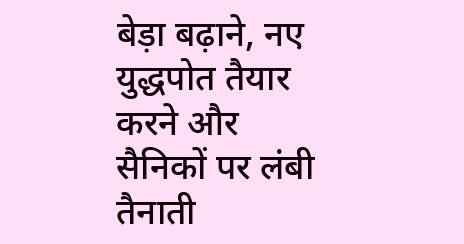बेड़ा बढ़ाने, नए युद्धपोत तैयार करने और सैनिकों पर लंबी तैनाती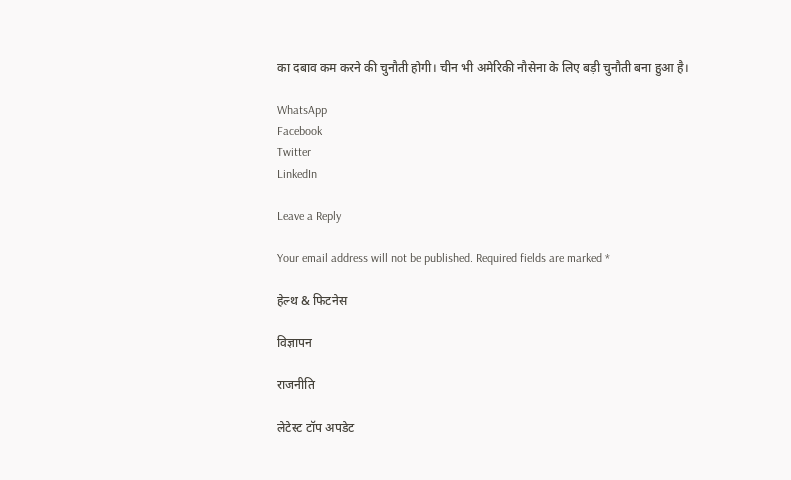का दबाव कम करने की चुनौती होगी। चीन भी अमेरिकी नौसेना के लिए बड़ी चुनौती बना हुआ है।

WhatsApp
Facebook
Twitter
LinkedIn

Leave a Reply

Your email address will not be published. Required fields are marked *

हेल्थ & फिटनेस

विज्ञापन

राजनीति

लेटेस्ट टॉप अपडेट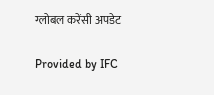ग्लोबल करेंसी अपडेट

Provided by IFC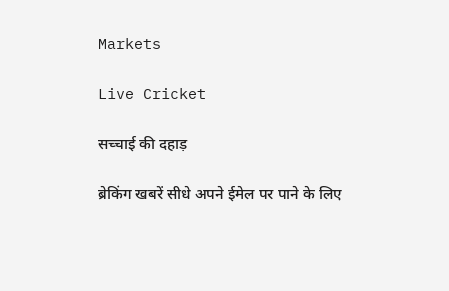Markets

Live Cricket

सच्चाई की दहाड़

ब्रेकिंग खबरें सीधे अपने ईमेल पर पाने के लिए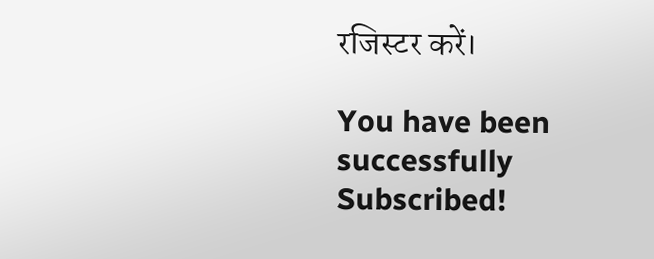रजिस्टर करें।

You have been successfully Subscribed!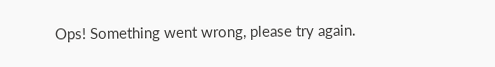Ops! Something went wrong, please try again.